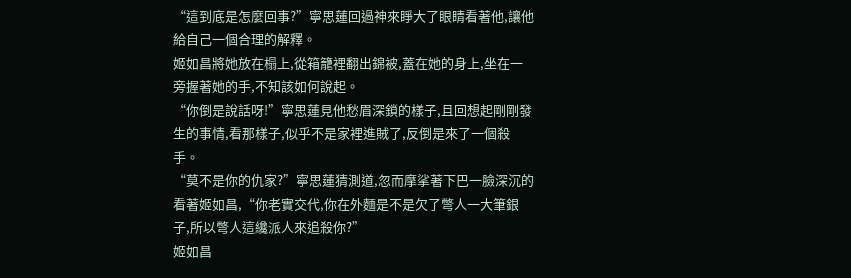“這到底是怎麼回事?”寧思蓮回過神來睜大了眼睛看著他,讓他給自己一個合理的解釋。
姬如昌將她放在榻上,從箱籠裡翻出錦被,蓋在她的身上,坐在一旁握著她的手,不知該如何說起。
“你倒是說話呀!”寧思蓮見他愁眉深鎖的樣子,且回想起剛剛發生的事情,看那樣子,似乎不是家裡進賊了,反倒是來了一個殺手。
“莫不是你的仇家?”寧思蓮猜測道,忽而摩挲著下巴一臉深沉的看著姬如昌,“你老實交代,你在外麵是不是欠了彆人一大筆銀子,所以彆人這纔派人來追殺你?”
姬如昌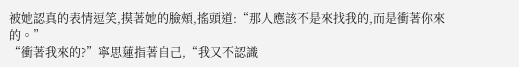被她認真的表情逗笑,摸著她的臉頰,搖頭道:“那人應該不是來找我的,而是衝著你來的。”
“衝著我來的?”寧思蓮指著自己,“我又不認識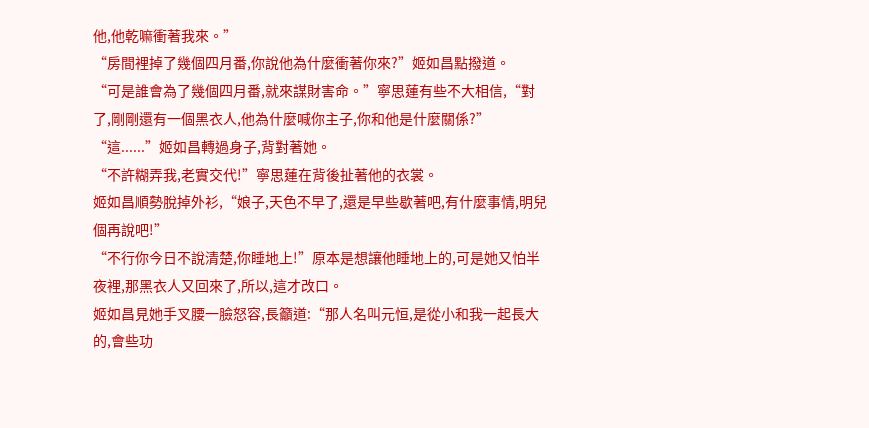他,他乾嘛衝著我來。”
“房間裡掉了幾個四月番,你說他為什麼衝著你來?”姬如昌點撥道。
“可是誰會為了幾個四月番,就來謀財害命。”寧思蓮有些不大相信,“對了,剛剛還有一個黑衣人,他為什麼喊你主子,你和他是什麼關係?”
“這......”姬如昌轉過身子,背對著她。
“不許糊弄我,老實交代!”寧思蓮在背後扯著他的衣裳。
姬如昌順勢脫掉外衫,“娘子,天色不早了,還是早些歇著吧,有什麼事情,明兒個再說吧!”
“不行你今日不說清楚,你睡地上!”原本是想讓他睡地上的,可是她又怕半夜裡,那黑衣人又回來了,所以,這才改口。
姬如昌見她手叉腰一臉怒容,長籲道:“那人名叫元恒,是從小和我一起長大的,會些功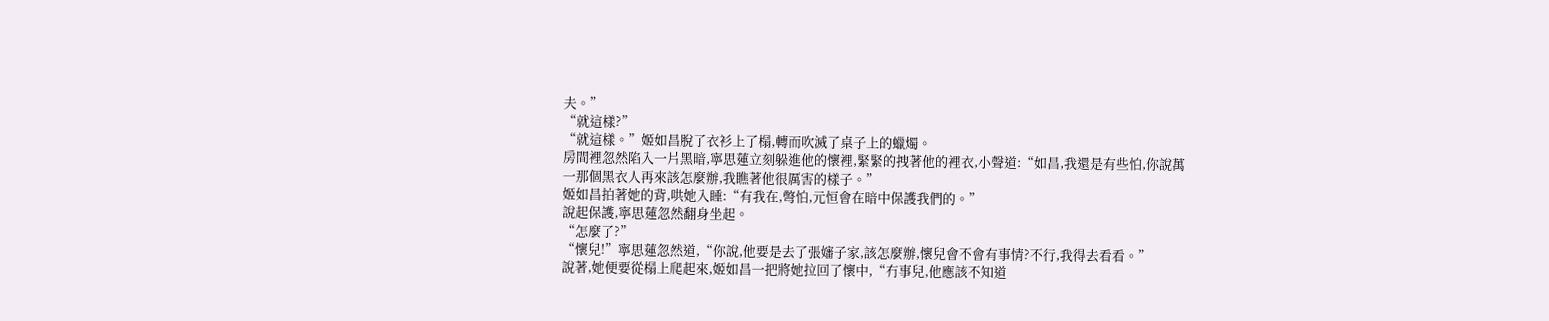夫。”
“就這樣?”
“就這樣。”姬如昌脫了衣衫上了榻,轉而吹滅了桌子上的蠟燭。
房間裡忽然陷入一片黑暗,寧思蓮立刻躲進他的懷裡,緊緊的拽著他的裡衣,小聲道:“如昌,我還是有些怕,你說萬一那個黑衣人再來該怎麼辦,我瞧著他很厲害的樣子。”
姬如昌拍著她的背,哄她入睡:“有我在,彆怕,元恒會在暗中保護我們的。”
說起保護,寧思蓮忽然翻身坐起。
“怎麼了?”
“懷兒!”寧思蓮忽然道,“你說,他要是去了張嬸子家,該怎麼辦,懷兒會不會有事情?不行,我得去看看。”
說著,她便要從榻上爬起來,姬如昌一把將她拉回了懷中,“冇事兒,他應該不知道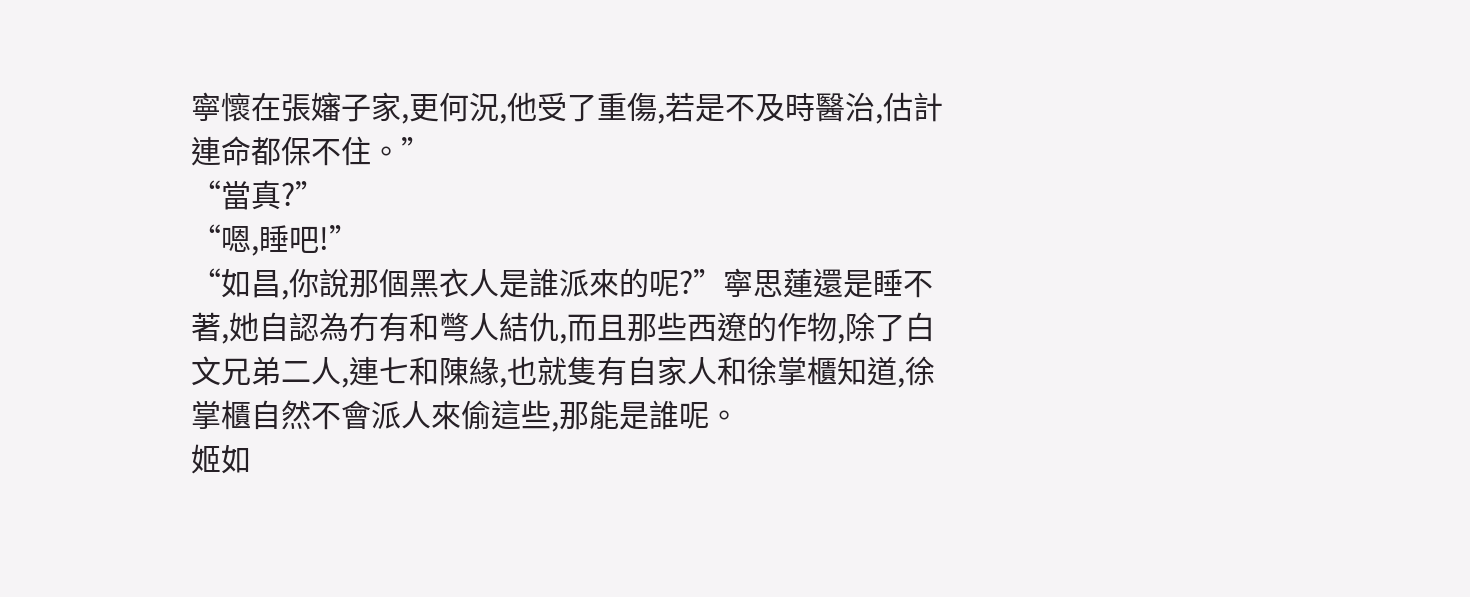寧懷在張嬸子家,更何況,他受了重傷,若是不及時醫治,估計連命都保不住。”
“當真?”
“嗯,睡吧!”
“如昌,你說那個黑衣人是誰派來的呢?”寧思蓮還是睡不著,她自認為冇有和彆人結仇,而且那些西遼的作物,除了白文兄弟二人,連七和陳緣,也就隻有自家人和徐掌櫃知道,徐掌櫃自然不會派人來偷這些,那能是誰呢。
姬如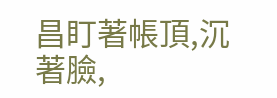昌盯著帳頂,沉著臉,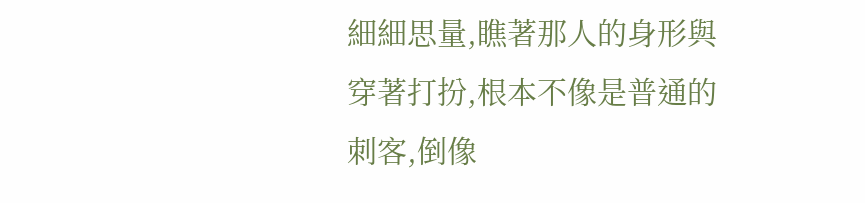細細思量,瞧著那人的身形與穿著打扮,根本不像是普通的刺客,倒像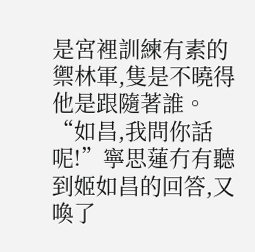是宮裡訓練有素的禦林軍,隻是不曉得他是跟隨著誰。
“如昌,我問你話呢!”寧思蓮冇有聽到姬如昌的回答,又喚了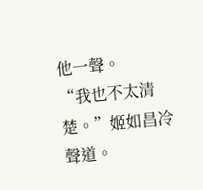他一聲。
“我也不太清楚。”姬如昌冷聲道。